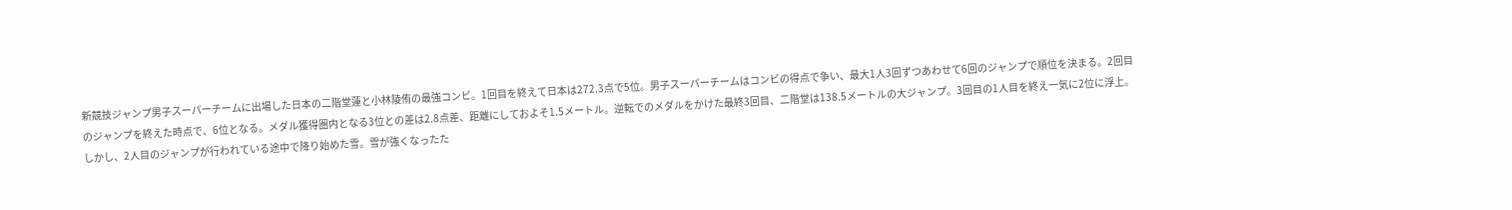新競技ジャンプ男子スーパーチームに出場した日本の二階堂蓮と小林陵侑の最強コンビ。1回目を終えて日本は272.3点で5位。男子スーパーチームはコンビの得点で争い、最大1人3回ずつあわせて6回のジャンプで順位を決まる。2回目のジャンプを終えた時点で、6位となる。メダル獲得圏内となる3位との差は2.8点差、距離にしておよそ1.5メートル。逆転でのメダルをかけた最終3回目、二階堂は138.5メートルの大ジャンプ。3回目の1人目を終え一気に2位に浮上。しかし、2人目のジャンプが行われている途中で降り始めた雪。雪が強くなったた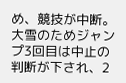め、競技が中断。大雪のためジャンプ3回目は中止の判断が下され、2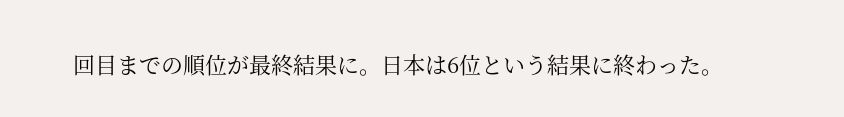回目までの順位が最終結果に。日本は6位という結果に終わった。